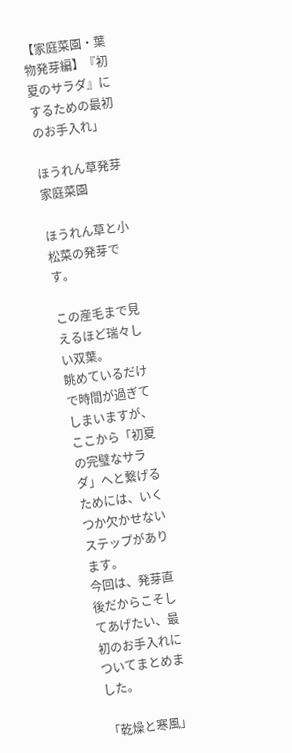【家庭菜園・葉物発芽編】『初夏のサラダ』にするための最初のお手入れ」

ほうれん草発芽 家庭菜園

ほうれん草と小松菜の発芽です。

この産毛まで見えるほど瑞々しい双葉。
眺めているだけで時間が過ぎてしまいますが、ここから「初夏の完璧なサラダ」へと繋げるためには、いくつか欠かせないステップがあります。
今回は、発芽直後だからこそしてあげたい、最初のお手入れについてまとめました。

「乾燥と寒風」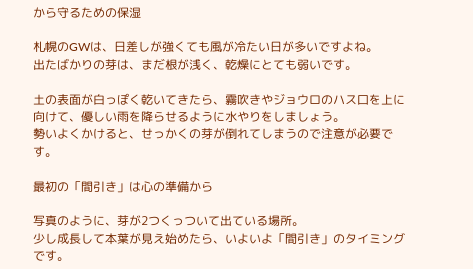から守るための保湿

札幌のGWは、日差しが強くても風が冷たい日が多いですよね。
出たばかりの芽は、まだ根が浅く、乾燥にとても弱いです。

土の表面が白っぽく乾いてきたら、霧吹きやジョウロのハス口を上に向けて、優しい雨を降らせるように水やりをしましょう。
勢いよくかけると、せっかくの芽が倒れてしまうので注意が必要です。

最初の「間引き」は心の準備から

写真のように、芽が2つくっついて出ている場所。
少し成長して本葉が見え始めたら、いよいよ「間引き」のタイミングです。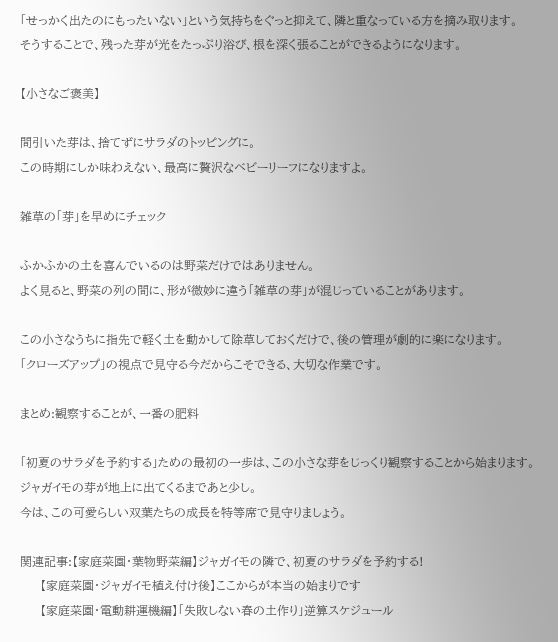「せっかく出たのにもったいない」という気持ちをぐっと抑えて、隣と重なっている方を摘み取ります。
そうすることで、残った芽が光をたっぷり浴び、根を深く張ることができるようになります。

【小さなご褒美】

間引いた芽は、捨てずにサラダのトッピングに。
この時期にしか味わえない、最高に贅沢なベビーリーフになりますよ。

雑草の「芽」を早めにチェック

ふかふかの土を喜んでいるのは野菜だけではありません。
よく見ると、野菜の列の間に、形が微妙に違う「雑草の芽」が混じっていることがあります。

この小さなうちに指先で軽く土を動かして除草しておくだけで、後の管理が劇的に楽になります。
「クローズアップ」の視点で見守る今だからこそできる、大切な作業です。

まとめ:観察することが、一番の肥料

「初夏のサラダを予約する」ための最初の一歩は、この小さな芽をじっくり観察することから始まります。
ジャガイモの芽が地上に出てくるまであと少し。
今は、この可愛らしい双葉たちの成長を特等席で見守りましょう。

関連記事:【家庭菜園・葉物野菜編】ジャガイモの隣で、初夏のサラダを予約する!
     【家庭菜園・ジャガイモ植え付け後】ここからが本当の始まりです
     【家庭菜園・電動耕運機編】「失敗しない春の土作り」逆算スケジュール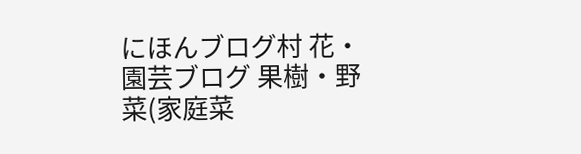にほんブログ村 花・園芸ブログ 果樹・野菜(家庭菜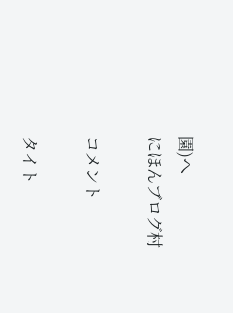園)へ
にほんブログ村

コメント

タイト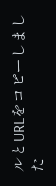ルとURLをコピーしました